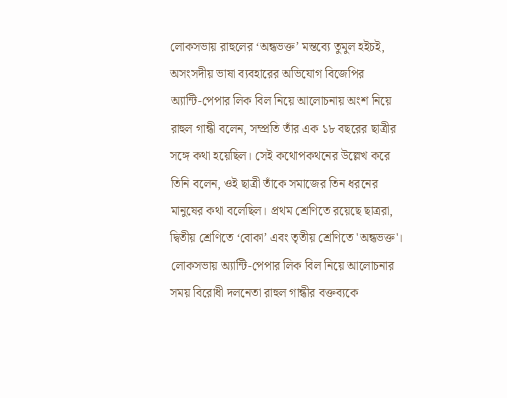লোকসভায় রাহুলের ‘অন্ধভক্ত’ মন্তব্যে তুমুল হইচই, অসংসদীয় ভাষা ব্যবহারের অভিযোগ বিজেপির
অ্যান্টি-পেপার লিক বিল নিয়ে আলোচনায় অংশ নিয়ে রাহুল গান্ধী বলেন, সম্প্রতি তাঁর এক ১৮ বছরের ছাত্রীর সঙ্গে কথা হয়েছিল। সেই কথোপকথনের উল্লেখ করে তিনি বলেন, ওই ছাত্রী তাঁকে সমাজের তিন ধরনের মানুষের কথা বলেছিল। প্রথম শ্রেণিতে রয়েছে ছাত্ররা, দ্বিতীয় শ্রেণিতে ‘বোকা’ এবং তৃতীয় শ্রেণিতে 'অন্ধভক্ত'।
লোকসভায় অ্যান্টি-পেপার লিক বিল নিয়ে আলোচনার সময় বিরোধী দলনেতা রাহুল গান্ধীর বক্তব্যকে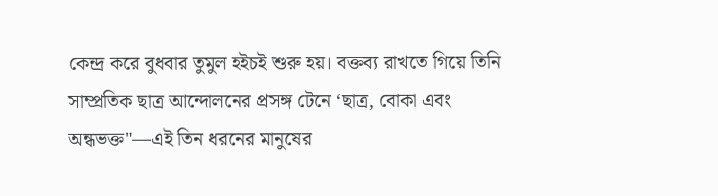কেন্দ্র করে বুধবার তুমুল হইচই শুরু হয়। বক্তব্য রাখতে গিয়ে তিনি সাম্প্রতিক ছাত্র আন্দোলনের প্রসঙ্গ টেনে ‘ছাত্র, বোকা এবং অন্ধভক্ত"—এই তিন ধরনের মানুষের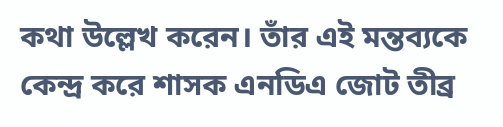কথা উল্লেখ করেন। তাঁর এই মন্তব্যকে কেন্দ্র করে শাসক এনডিএ জোট তীব্র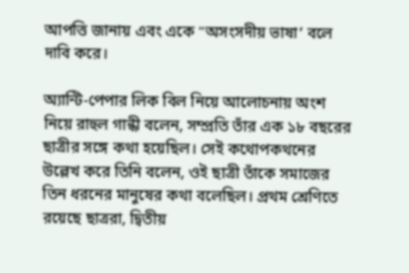আপত্তি জানায় এবং একে "অসংসদীয় ভাষা’ বলে দাবি করে।

অ্যান্টি-পেপার লিক বিল নিয়ে আলোচনায় অংশ নিয়ে রাহুল গান্ধী বলেন, সম্প্রতি তাঁর এক ১৮ বছরের ছাত্রীর সঙ্গে কথা হয়েছিল। সেই কথোপকথনের উল্লেখ করে তিনি বলেন, ওই ছাত্রী তাঁকে সমাজের তিন ধরনের মানুষের কথা বলেছিল। প্রথম শ্রেণিতে রয়েছে ছাত্ররা, দ্বিতীয়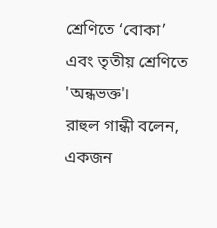শ্রেণিতে ‘বোকা’ এবং তৃতীয় শ্রেণিতে 'অন্ধভক্ত'।
রাহুল গান্ধী বলেন, একজন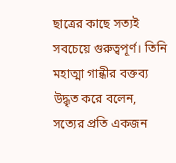ছাত্রের কাছে সত্যই সবচেয়ে গুরুত্বপূর্ণ। তিনি মহাত্মা গান্ধীর বক্তব্য উদ্ধৃত করে বলেন, সত্যের প্রতি একজন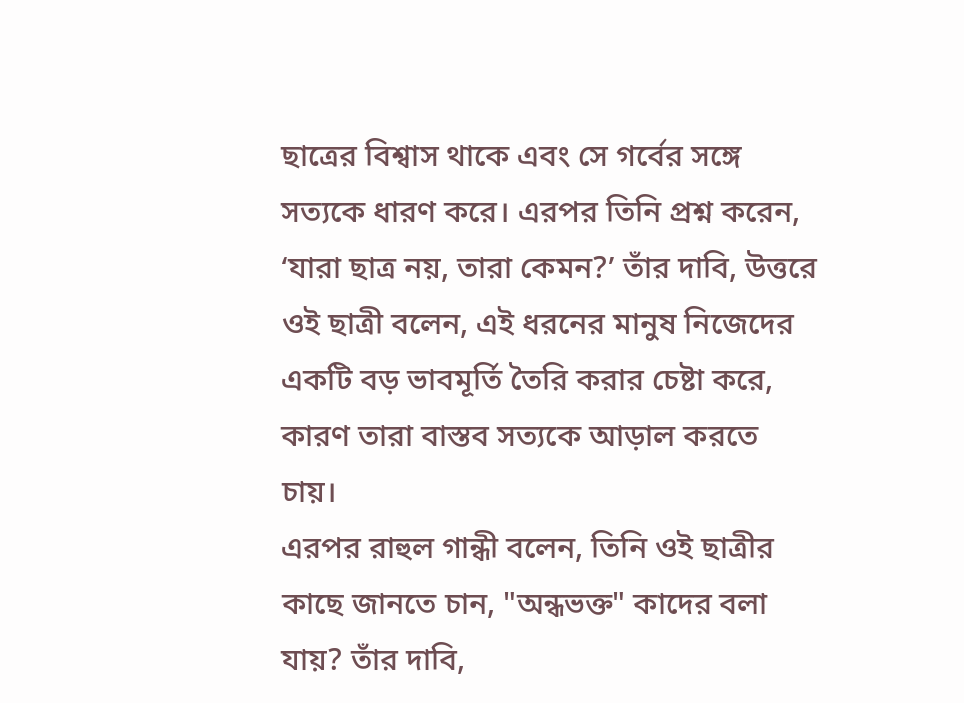ছাত্রের বিশ্বাস থাকে এবং সে গর্বের সঙ্গে সত্যকে ধারণ করে। এরপর তিনি প্রশ্ন করেন, ‘যারা ছাত্র নয়, তারা কেমন?’ তাঁর দাবি, উত্তরে ওই ছাত্রী বলেন, এই ধরনের মানুষ নিজেদের একটি বড় ভাবমূর্তি তৈরি করার চেষ্টা করে, কারণ তারা বাস্তব সত্যকে আড়াল করতে চায়।
এরপর রাহুল গান্ধী বলেন, তিনি ওই ছাত্রীর কাছে জানতে চান, "অন্ধভক্ত" কাদের বলা যায়? তাঁর দাবি,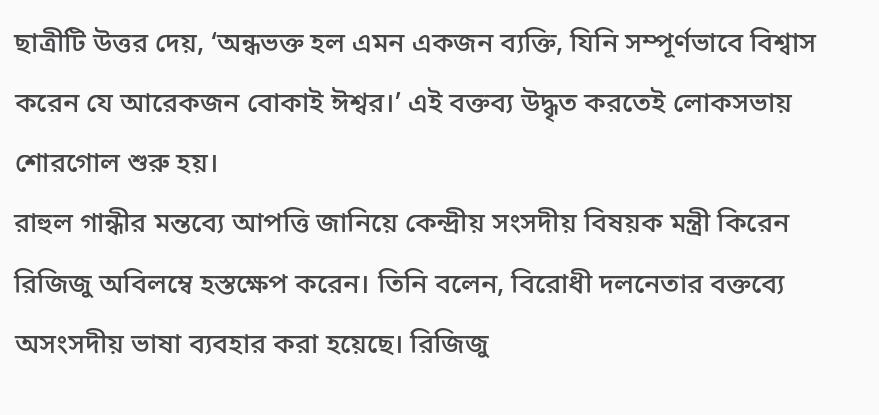ছাত্রীটি উত্তর দেয়, ‘অন্ধভক্ত হল এমন একজন ব্যক্তি, যিনি সম্পূর্ণভাবে বিশ্বাস করেন যে আরেকজন বোকাই ঈশ্বর।’ এই বক্তব্য উদ্ধৃত করতেই লোকসভায় শোরগোল শুরু হয়।
রাহুল গান্ধীর মন্তব্যে আপত্তি জানিয়ে কেন্দ্রীয় সংসদীয় বিষয়ক মন্ত্রী কিরেন রিজিজু অবিলম্বে হস্তক্ষেপ করেন। তিনি বলেন, বিরোধী দলনেতার বক্তব্যে অসংসদীয় ভাষা ব্যবহার করা হয়েছে। রিজিজু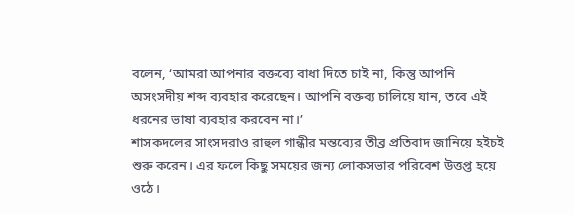বলেন, ‘আমরা আপনার বক্তব্যে বাধা দিতে চাই না, কিন্তু আপনি অসংসদীয় শব্দ ব্যবহার করেছেন। আপনি বক্তব্য চালিয়ে যান, তবে এই ধরনের ভাষা ব্যবহার করবেন না।’
শাসকদলের সাংসদরাও রাহুল গান্ধীর মন্তব্যের তীব্র প্রতিবাদ জানিয়ে হইচই শুরু করেন। এর ফলে কিছু সময়ের জন্য লোকসভার পরিবেশ উত্তপ্ত হয়ে ওঠে।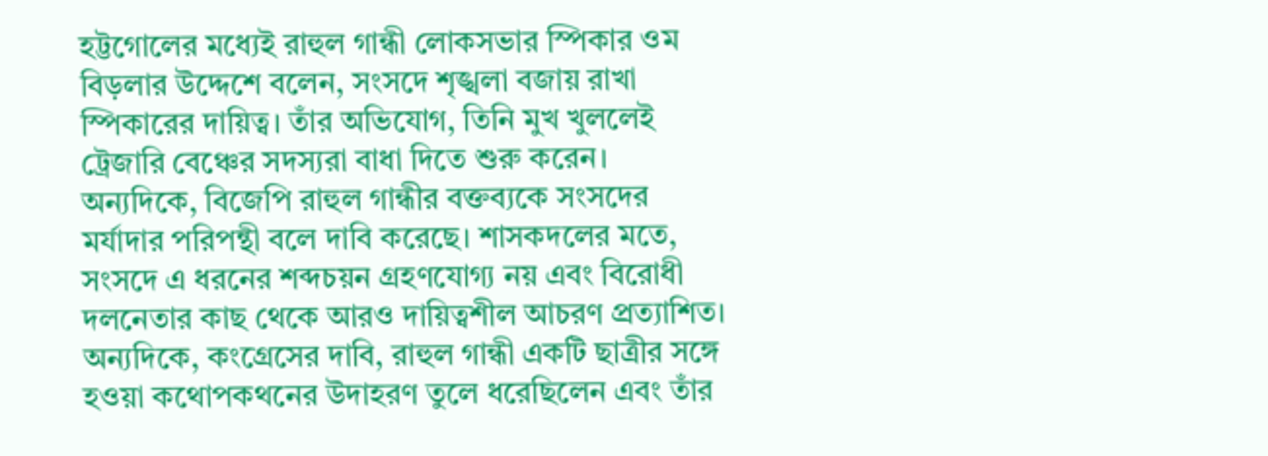হট্টগোলের মধ্যেই রাহুল গান্ধী লোকসভার স্পিকার ওম বিড়লার উদ্দেশে বলেন, সংসদে শৃঙ্খলা বজায় রাখা স্পিকারের দায়িত্ব। তাঁর অভিযোগ, তিনি মুখ খুললেই ট্রেজারি বেঞ্চের সদস্যরা বাধা দিতে শুরু করেন।
অন্যদিকে, বিজেপি রাহুল গান্ধীর বক্তব্যকে সংসদের মর্যাদার পরিপন্থী বলে দাবি করেছে। শাসকদলের মতে, সংসদে এ ধরনের শব্দচয়ন গ্রহণযোগ্য নয় এবং বিরোধী দলনেতার কাছ থেকে আরও দায়িত্বশীল আচরণ প্রত্যাশিত।
অন্যদিকে, কংগ্রেসের দাবি, রাহুল গান্ধী একটি ছাত্রীর সঙ্গে হওয়া কথোপকথনের উদাহরণ তুলে ধরেছিলেন এবং তাঁর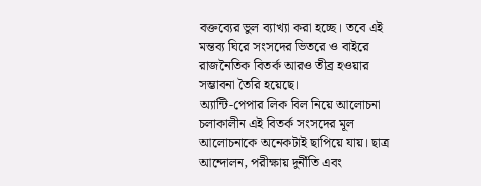বক্তব্যের ভুল ব্যাখ্যা করা হচ্ছে। তবে এই মন্তব্য ঘিরে সংসদের ভিতরে ও বাইরে রাজনৈতিক বিতর্ক আরও তীব্র হওয়ার সম্ভাবনা তৈরি হয়েছে।
অ্যান্টি-পেপার লিক বিল নিয়ে আলোচনা চলাকালীন এই বিতর্ক সংসদের মূল আলোচনাকে অনেকটাই ছাপিয়ে যায়। ছাত্র আন্দোলন, পরীক্ষায় দুর্নীতি এবং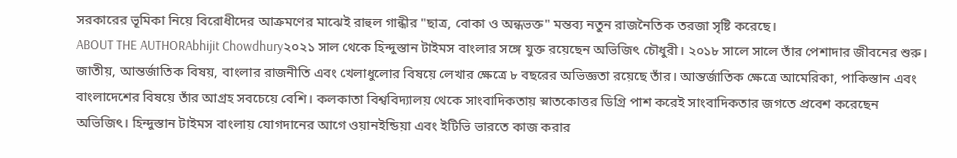সরকারের ভূমিকা নিয়ে বিরোধীদের আক্রমণের মাঝেই রাহুল গান্ধীর "ছাত্র, বোকা ও অন্ধভক্ত" মন্তব্য নতুন রাজনৈতিক তরজা সৃষ্টি করেছে।
ABOUT THE AUTHORAbhijit Chowdhury২০২১ সাল থেকে হিন্দুস্তান টাইমস বাংলার সঙ্গে যুক্ত রয়েছেন অভিজিৎ চৌধুরী। ২০১৮ সালে সালে তাঁর পেশাদার জীবনের শুরু। জাতীয়, আন্তর্জাতিক বিষয়, বাংলার রাজনীতি এবং খেলাধুলোর বিষয়ে লেখার ক্ষেত্রে ৮ বছরের অভিজ্ঞতা রয়েছে তাঁর। আন্তর্জাতিক ক্ষেত্রে আমেরিকা, পাকিস্তান এবং বাংলাদেশের বিষয়ে তাঁর আগ্রহ সবচেয়ে বেশি। কলকাতা বিশ্ববিদ্যালয় থেকে সাংবাদিকতায় স্নাতকোত্তর ডিগ্রি পাশ করেই সাংবাদিকতার জগতে প্রবেশ করেছেন অভিজিৎ। হিন্দুস্তান টাইমস বাংলায় যোগদানের আগে ওয়ানইন্ডিয়া এবং ইটিভি ভারতে কাজ করার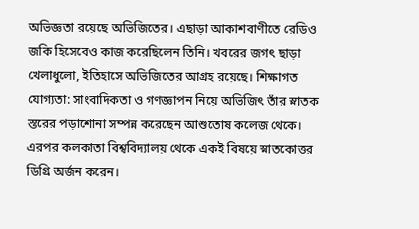অভিজ্ঞতা রয়েছে অভিজিতের। এছাড়া আকাশবাণীতে রেডিও জকি হিসেবেও কাজ করেছিলেন তিনি। খবরের জগৎ ছাড়া খেলাধুলো, ইতিহাসে অভিজিতের আগ্রহ রয়েছে। শিক্ষাগত যোগ্যতা: সাংবাদিকতা ও গণজ্ঞাপন নিয়ে অভিজিৎ তাঁর স্নাতক স্তরের পড়াশোনা সম্পন্ন করেছেন আশুতোষ কলেজ থেকে। এরপর কলকাতা বিশ্ববিদ্যালয় থেকে একই বিষয়ে স্নাতকোত্তর ডিগ্রি অর্জন করেন।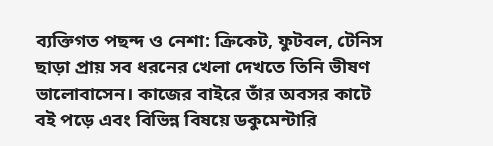ব্যক্তিগত পছন্দ ও নেশা: ক্রিকেট, ফুটবল, টেনিস ছাড়া প্রায় সব ধরনের খেলা দেখতে তিনি ভীষণ ভালোবাসেন। কাজের বাইরে তাঁর অবসর কাটে বই পড়ে এবং বিভিন্ন বিষয়ে ডকুমেন্টারি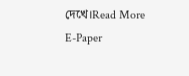দেখে।Read More
E-Paper